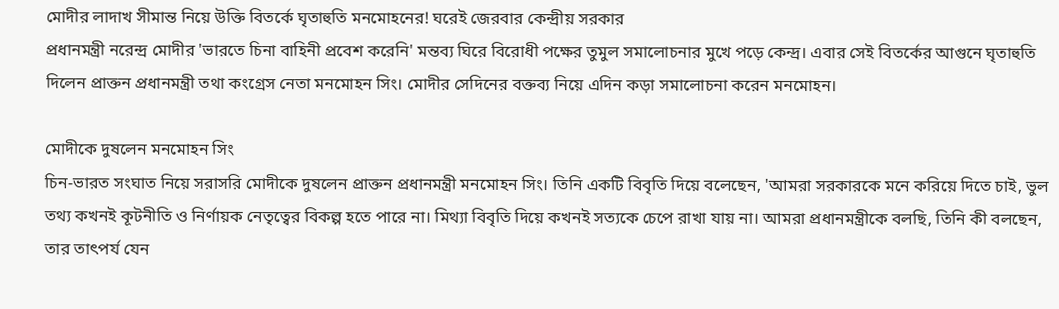মোদীর লাদাখ সীমান্ত নিয়ে উক্তি বিতর্কে ঘৃতাহুতি মনমোহনের! ঘরেই জেরবার কেন্দ্রীয় সরকার
প্রধানমন্ত্রী নরেন্দ্র মোদীর 'ভারতে চিনা বাহিনী প্রবেশ করেনি' মন্তব্য ঘিরে বিরোধী পক্ষের তুমুল সমালোচনার মুখে পড়ে কেন্দ্র। এবার সেই বিতর্কের আগুনে ঘৃতাহুতি দিলেন প্রাক্তন প্রধানমন্ত্রী তথা কংগ্রেস নেতা মনমোহন সিং। মোদীর সেদিনের বক্তব্য নিয়ে এদিন কড়া সমালোচনা করেন মনমোহন।

মোদীকে দুষলেন মনমোহন সিং
চিন-ভারত সংঘাত নিয়ে সরাসরি মোদীকে দুষলেন প্রাক্তন প্রধানমন্ত্রী মনমোহন সিং। তিনি একটি বিবৃতি দিয়ে বলেছেন, 'আমরা সরকারকে মনে করিয়ে দিতে চাই, ভুল তথ্য কখনই কূটনীতি ও নির্ণায়ক নেতৃত্বের বিকল্প হতে পারে না। মিথ্যা বিবৃতি দিয়ে কখনই সত্যকে চেপে রাখা যায় না। আমরা প্রধানমন্ত্রীকে বলছি, তিনি কী বলছেন, তার তাৎপর্য যেন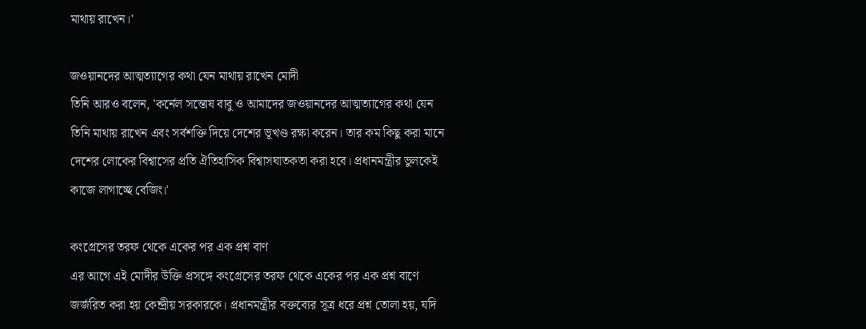মাথায় রাখেন।'

জওয়ানদের আত্মত্যাগের কথা যেন মাথায় রাখেন মোদী
তিনি আরও বলেন, 'কর্নেল সন্তোষ বাবু ও আমাদের জওয়ানদের আত্মত্যাগের কথা যেন তিনি মাথায় রাখেন এবং সর্বশক্তি দিয়ে দেশের ভূখণ্ড রক্ষা করেন। তার কম কিছু করা মানে দেশের লোকের বিশ্বাসের প্রতি ঐতিহাসিক বিশ্বাসঘাতকতা করা হবে। প্রধানমন্ত্রীর ভুলকেই কাজে লাগাচ্ছে বেজিং।'

কংগ্রেসের তরফ থেকে একের পর এক প্রশ্ন বাণ
এর আগে এই মোদীর উক্তি প্রসঙ্গে কংগ্রেসের তরফ থেকে একের পর এক প্রশ্ন বাণে জর্জরিত করা হয় কেন্দ্রীয় সরকারকে। প্রধানমন্ত্রীর বক্তব্যের সূত্র ধরে প্রশ্ন তোলা হয়, যদি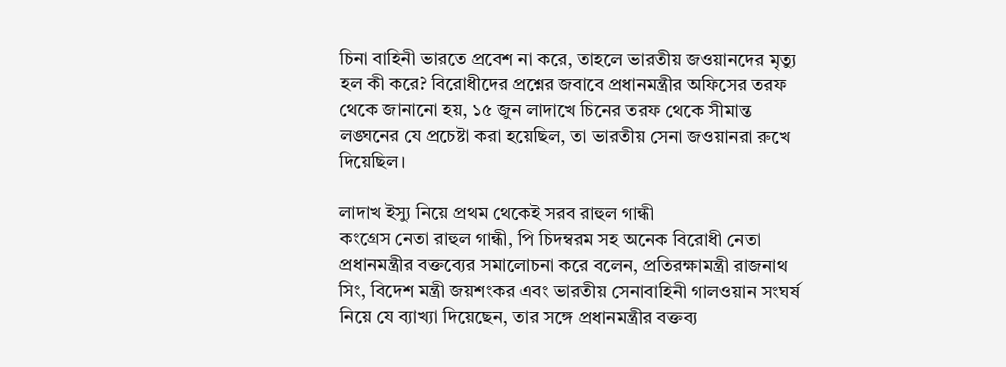চিনা বাহিনী ভারতে প্রবেশ না করে, তাহলে ভারতীয় জওয়ানদের মৃত্যু হল কী করে? বিরোধীদের প্রশ্নের জবাবে প্রধানমন্ত্রীর অফিসের তরফ থেকে জানানো হয়, ১৫ জুন লাদাখে চিনের তরফ থেকে সীমান্ত লঙ্ঘনের যে প্রচেষ্টা করা হয়েছিল, তা ভারতীয় সেনা জওয়ানরা রুখে দিয়েছিল।

লাদাখ ইস্যু নিয়ে প্রথম থেকেই সরব রাহুল গান্ধী
কংগ্রেস নেতা রাহুল গান্ধী, পি চিদম্বরম সহ অনেক বিরোধী নেতা প্রধানমন্ত্রীর বক্তব্যের সমালোচনা করে বলেন, প্রতিরক্ষামন্ত্রী রাজনাথ সিং, বিদেশ মন্ত্রী জয়শংকর এবং ভারতীয় সেনাবাহিনী গালওয়ান সংঘর্ষ নিয়ে যে ব্যাখ্যা দিয়েছেন, তার সঙ্গে প্রধানমন্ত্রীর বক্তব্য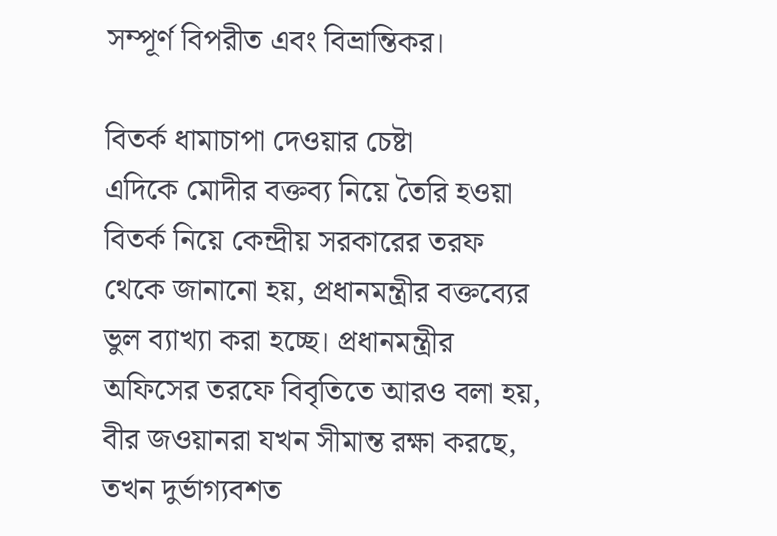সম্পূর্ণ বিপরীত এবং বিভ্রান্তিকর।

বিতর্ক ধামাচাপা দেওয়ার চেষ্টা
এদিকে মোদীর বক্তব্য নিয়ে তৈরি হওয়া বিতর্ক নিয়ে কেন্দ্রীয় সরকারের তরফ থেকে জানানো হয়, প্রধানমন্ত্রীর বক্তব্যের ভুল ব্যাখ্যা করা হচ্ছে। প্রধানমন্ত্রীর অফিসের তরফে বিবৃতিতে আরও বলা হয়, বীর জওয়ানরা যখন সীমান্ত রক্ষা করছে, তখন দুর্ভাগ্যবশত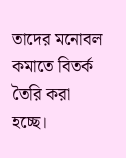তাদের মনোবল কমাতে বিতর্ক তৈরি করা হচ্ছে।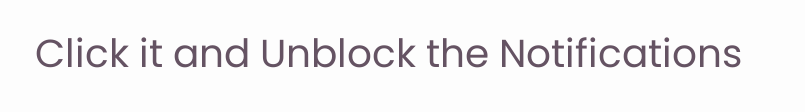Click it and Unblock the Notifications